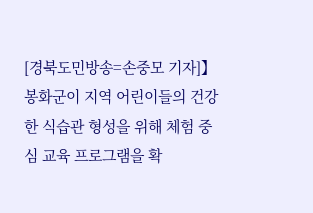[경북도민방송=손중모 기자]】봉화군이 지역 어린이들의 건강한 식습관 형성을 위해 체험 중심 교육 프로그램을 확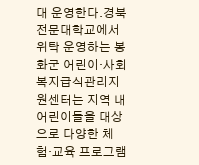대 운영한다.경북전문대학교에서 위탁 운영하는 봉화군 어린이·사회복지급식관리지원센터는 지역 내 어린이들을 대상으로 다양한 체험·교육 프로그램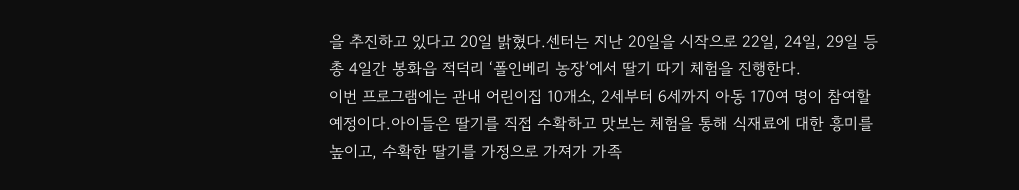을 추진하고 있다고 20일 밝혔다.센터는 지난 20일을 시작으로 22일, 24일, 29일 등 총 4일간 봉화읍 적덕리 ‘폴인베리 농장’에서 딸기 따기 체험을 진행한다.
이번 프로그램에는 관내 어린이집 10개소, 2세부터 6세까지 아동 170여 명이 참여할 예정이다.아이들은 딸기를 직접 수확하고 맛보는 체험을 통해 식재료에 대한 흥미를 높이고, 수확한 딸기를 가정으로 가져가 가족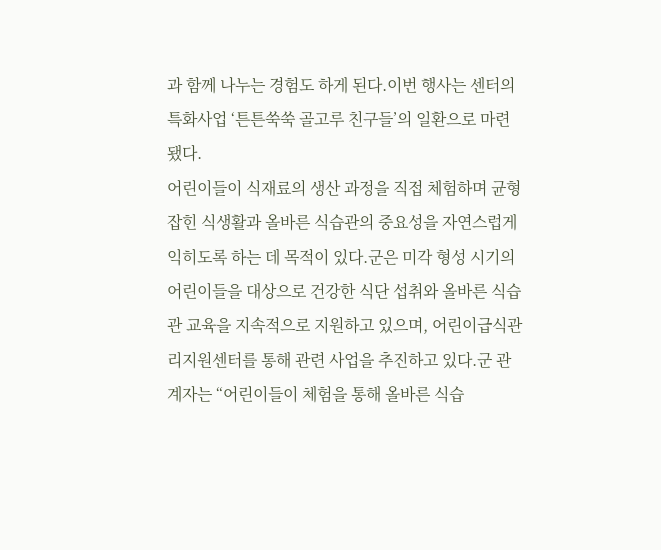과 함께 나누는 경험도 하게 된다.이번 행사는 센터의 특화사업 ‘튼튼쑥쑥 골고루 친구들’의 일환으로 마련됐다.
어린이들이 식재료의 생산 과정을 직접 체험하며 균형 잡힌 식생활과 올바른 식습관의 중요성을 자연스럽게 익히도록 하는 데 목적이 있다.군은 미각 형성 시기의 어린이들을 대상으로 건강한 식단 섭취와 올바른 식습관 교육을 지속적으로 지원하고 있으며, 어린이급식관리지원센터를 통해 관련 사업을 추진하고 있다.군 관계자는 “어린이들이 체험을 통해 올바른 식습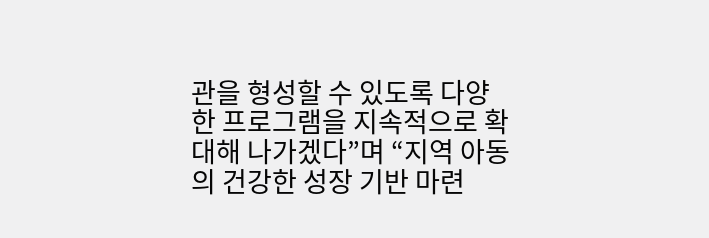관을 형성할 수 있도록 다양한 프로그램을 지속적으로 확대해 나가겠다”며 “지역 아동의 건강한 성장 기반 마련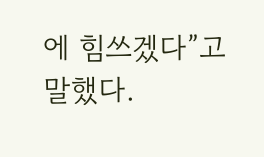에 힘쓰겠다”고 말했다.